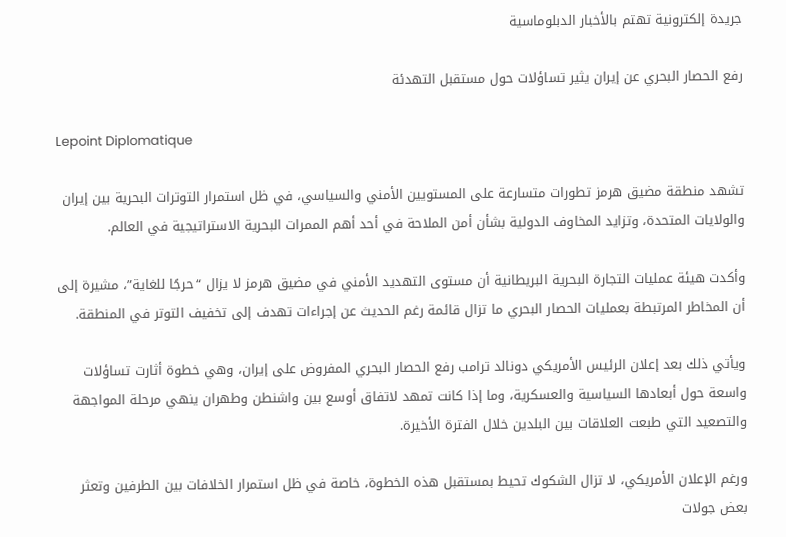جريدة إلكترونية تهتم بالأخبار الدبلوماسية

رفع الحصار البحري عن إيران يثير تساؤلات حول مستقبل التهدئة

Lepoint Diplomatique

تشهد منطقة مضيق هرمز تطورات متسارعة على المستويين الأمني والسياسي، في ظل استمرار التوترات البحرية بين إيران والولايات المتحدة، وتزايد المخاوف الدولية بشأن أمن الملاحة في أحد أهم الممرات البحرية الاستراتيجية في العالم.

وأكدت هيئة عمليات التجارة البحرية البريطانية أن مستوى التهديد الأمني في مضيق هرمز لا يزال “حرجًا للغاية”، مشيرة إلى أن المخاطر المرتبطة بعمليات الحصار البحري ما تزال قائمة رغم الحديث عن إجراءات تهدف إلى تخفيف التوتر في المنطقة.

ويأتي ذلك بعد إعلان الرئيس الأمريكي دونالد ترامب رفع الحصار البحري المفروض على إيران، وهي خطوة أثارت تساؤلات واسعة حول أبعادها السياسية والعسكرية، وما إذا كانت تمهد لاتفاق أوسع بين واشنطن وطهران ينهي مرحلة المواجهة والتصعيد التي طبعت العلاقات بين البلدين خلال الفترة الأخيرة.

ورغم الإعلان الأمريكي، لا تزال الشكوك تحيط بمستقبل هذه الخطوة، خاصة في ظل استمرار الخلافات بين الطرفين وتعثر بعض جولات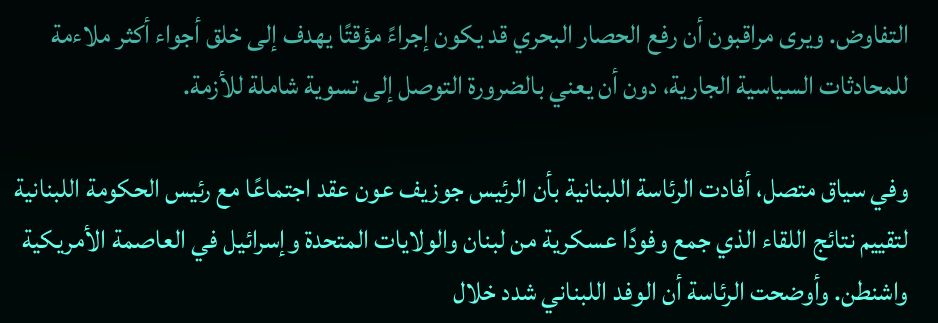التفاوض. ويرى مراقبون أن رفع الحصار البحري قد يكون إجراءً مؤقتًا يهدف إلى خلق أجواء أكثر ملاءمة للمحادثات السياسية الجارية، دون أن يعني بالضرورة التوصل إلى تسوية شاملة للأزمة.

وفي سياق متصل، أفادت الرئاسة اللبنانية بأن الرئيس جوزيف عون عقد اجتماعًا مع رئيس الحكومة اللبنانية لتقييم نتائج اللقاء الذي جمع وفودًا عسكرية من لبنان والولايات المتحدة وإسرائيل في العاصمة الأمريكية واشنطن. وأوضحت الرئاسة أن الوفد اللبناني شدد خلال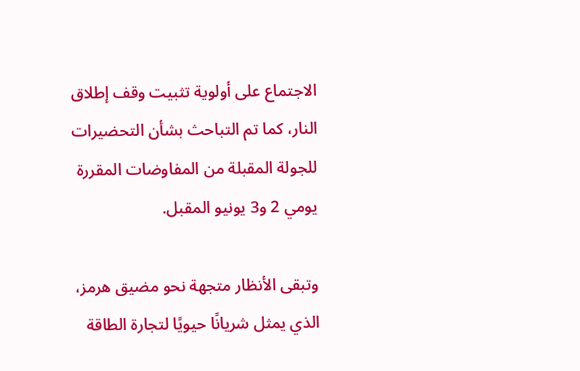الاجتماع على أولوية تثبيت وقف إطلاق النار، كما تم التباحث بشأن التحضيرات للجولة المقبلة من المفاوضات المقررة يومي 2 و3 يونيو المقبل.

وتبقى الأنظار متجهة نحو مضيق هرمز، الذي يمثل شريانًا حيويًا لتجارة الطاقة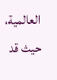العالمية، حيث قد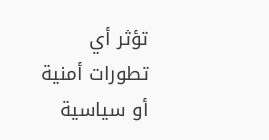تؤثر أي تطورات أمنية أو سياسية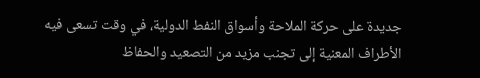جديدة على حركة الملاحة وأسواق النفط الدولية، في وقت تسعى فيه الأطراف المعنية إلى تجنب مزيد من التصعيد والحفاظ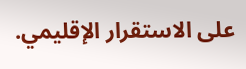على الاستقرار الإقليمي.